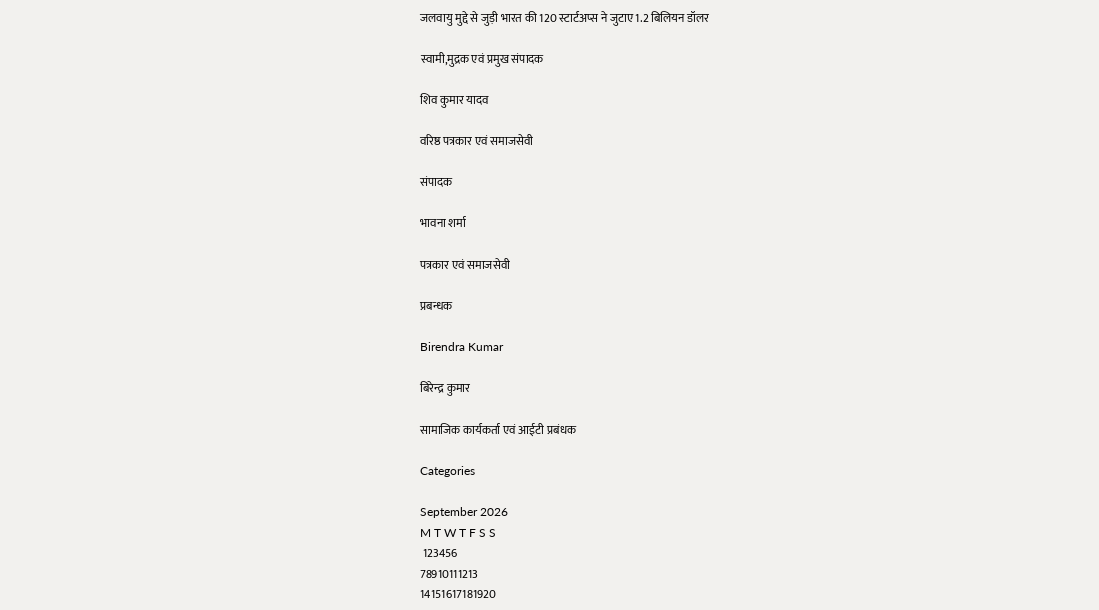जलवायु मुद्दे से जुड़ी भारत की 120 स्टार्टअप्स ने जुटाए 1.2 बिलियन डॉलर

स्वामी,मुद्रक एवं प्रमुख संपादक

शिव कुमार यादव

वरिष्ठ पत्रकार एवं समाजसेवी

संपादक

भावना शर्मा

पत्रकार एवं समाजसेवी

प्रबन्धक

Birendra Kumar

बिरेन्द्र कुमार

सामाजिक कार्यकर्ता एवं आईटी प्रबंधक

Categories

September 2026
M T W T F S S
 123456
78910111213
14151617181920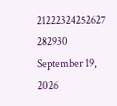21222324252627
282930
September 19, 2026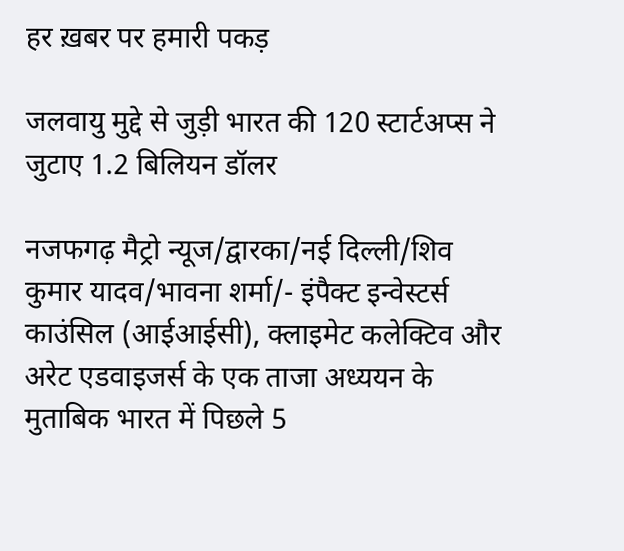हर ख़बर पर हमारी पकड़

जलवायु मुद्दे से जुड़ी भारत की 120 स्टार्टअप्स ने जुटाए 1.2 बिलियन डॉलर

नजफगढ़ मैट्रो न्यूज/द्वारका/नई दिल्ली/शिव कुमार यादव/भावना शर्मा/- इंपैक्ट इन्वेस्टर्स काउंसिल (आईआईसी), क्लाइमेट कलेक्टिव और अरेट एडवाइजर्स के एक ताजा अध्ययन के मुताबिक भारत में पिछले 5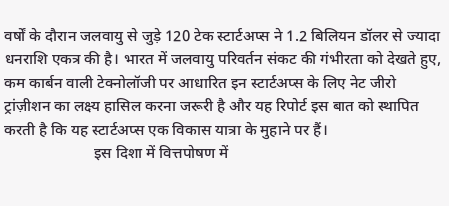वर्षों के दौरान जलवायु से जुड़े 120 टेक स्टार्टअप्स ने 1.2 बिलियन डॉलर से ज्यादा धनराशि एकत्र की है। भारत में जलवायु परिवर्तन संकट की गंभीरता को देखते हुए, कम कार्बन वाली टेक्नोलॉजी पर आधारित इन स्टार्टअप्स के लिए नेट जीरो ट्रांज़ीशन का लक्ष्य हासिल करना जरूरी है और यह रिपोर्ट इस बात को स्थापित करती है कि यह स्टार्टअप्स एक विकास यात्रा के मुहाने पर हैं।
                       इस दिशा में वित्तपोषण में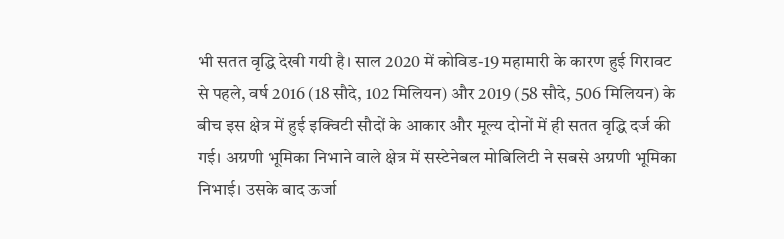भी सतत वृद्धि देखी गयी है। साल 2020 में कोविड-19 महामारी के कारण हुई गिरावट से पहले, वर्ष 2016 (18 सौदे, 102 मिलियन) और 2019 (58 सौदे, 506 मिलियन) के बीच इस क्षेत्र में हुई इक्विटी सौदों के आकार और मूल्य दोनों में ही सतत वृद्धि दर्ज की गई। अग्रणी भूमिका निभाने वाले क्षेत्र में सस्टेनेबल मोबिलिटी ने सबसे अग्रणी भूमिका निभाई। उसके बाद ऊर्जा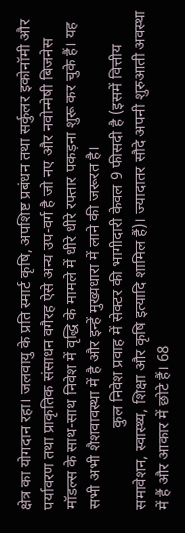क्षेत्र का योगदान रहा। जलवायु के प्रति स्मार्ट कृषि, अपशिष्ट प्रबंधन तथा सर्कुलर इकोनॉमी और पर्यावरण तथा प्राकृतिक संसाधन वगैरह ऐसे अन्य उप-वर्ग है जो नए और नवोन्मेषी बिजनेस मॉडल्स के साथ-साथ निवेश में वृद्धि के मामले में धीरे धीरे रफ्तार पकड़ना शुरू कर चुके हैं। यह सभी अभी शैशवावस्था में है और इन्हें मुख्यधारा में लाने की जरूरत है।
                     कुल निवेश प्रवाह में सेक्टर की भागीदारी केवल 9 फीसदी है (इसमें वित्तीय समावेशन, स्वास्थ्य, शिक्षा और कृषि इत्यादि शामिल हैं)। ज्यादातर सौदे अपनी शुरुआती अवस्था में हैं और आकार में छोटे हैं। 68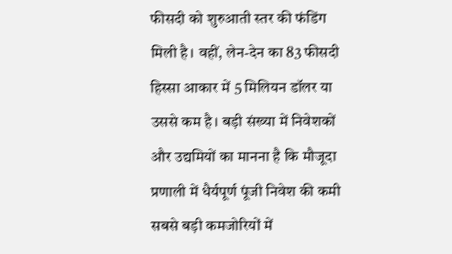फीसदी को शुरुआती स्तर की फंडिंग मिली है। वहीं, लेन-देन का 83 फीसदी हिस्सा आकार में 5 मिलियन डॉलर या उससे कम है। बड़ी संख्या में निवेशकों और उद्यमियों का मानना है कि मौजूदा प्रणाली में धैर्यपूर्ण पूंजी निवेश की कमी सबसे बड़ी कमजोरियों में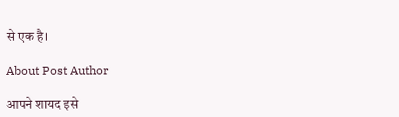से एक है।

About Post Author

आपने शायद इसे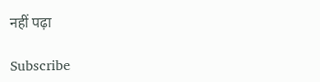नहीं पढ़ा

Subscribe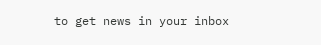to get news in your inbox